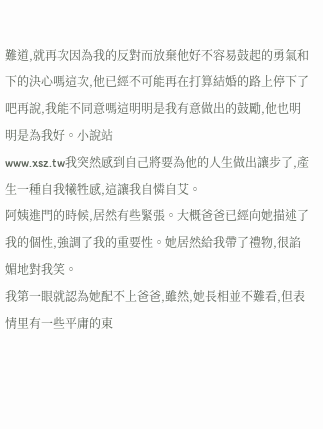難道,就再次因為我的反對而放棄他好不容易鼓起的勇氣和下的決心嗎這次,他已經不可能再在打算結婚的路上停下了吧再說,我能不同意嗎這明明是我有意做出的鼓勵,他也明明是為我好。小說站
www.xsz.tw我突然感到自己將要為他的人生做出讓步了,產生一種自我犧牲感,這讓我自憐自艾。
阿姨進門的時候,居然有些緊張。大概爸爸已經向她描述了我的個性,強調了我的重要性。她居然給我帶了禮物,很諂媚地對我笑。
我第一眼就認為她配不上爸爸,雖然,她長相並不難看,但表情里有一些平庸的東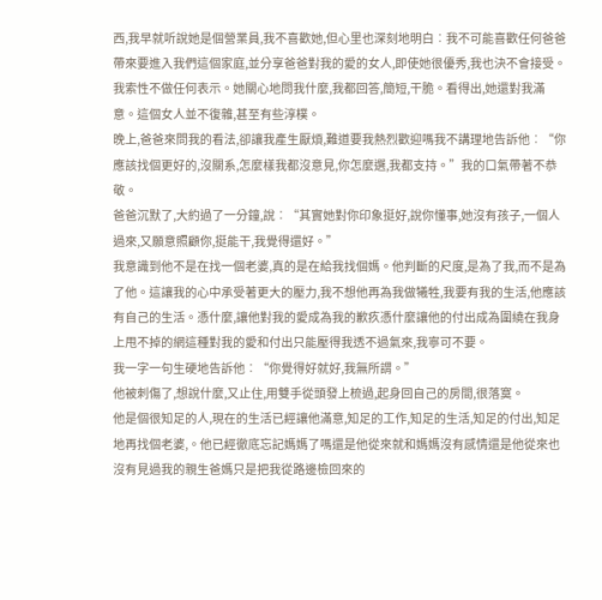西,我早就听說她是個營業員,我不喜歡她,但心里也深刻地明白︰我不可能喜歡任何爸爸帶來要進入我們這個家庭,並分享爸爸對我的愛的女人,即使她很優秀,我也決不會接受。
我索性不做任何表示。她關心地問我什麼,我都回答,簡短,干脆。看得出,她還對我滿意。這個女人並不復雜,甚至有些淳樸。
晚上,爸爸來問我的看法,卻讓我產生厭煩,難道要我熱烈歡迎嗎我不講理地告訴他︰“你應該找個更好的,沒關系,怎麼樣我都沒意見,你怎麼選,我都支持。”我的口氣帶著不恭敬。
爸爸沉默了,大約過了一分鐘,說︰“其實她對你印象挺好,說你懂事,她沒有孩子,一個人過來,又願意照顧你,挺能干,我覺得還好。”
我意識到他不是在找一個老婆,真的是在給我找個媽。他判斷的尺度,是為了我,而不是為了他。這讓我的心中承受著更大的壓力,我不想他再為我做犧牲,我要有我的生活,他應該有自己的生活。憑什麼,讓他對我的愛成為我的歉疚憑什麼讓他的付出成為圍繞在我身上甩不掉的網這種對我的愛和付出只能壓得我透不過氣來,我寧可不要。
我一字一句生硬地告訴他︰“你覺得好就好,我無所謂。”
他被刺傷了,想說什麼,又止住,用雙手從頭發上梳過,起身回自己的房間,很落寞。
他是個很知足的人,現在的生活已經讓他滿意,知足的工作,知足的生活,知足的付出,知足地再找個老婆,。他已經徹底忘記媽媽了嗎還是他從來就和媽媽沒有感情還是他從來也沒有見過我的親生爸媽只是把我從路邊檢回來的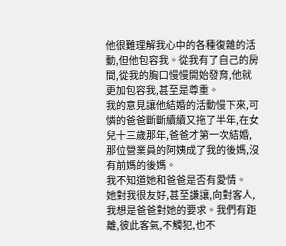他很難理解我心中的各種復雜的活動,但他包容我。從我有了自己的房間,從我的胸口慢慢開始發育,他就更加包容我,甚至是尊重。
我的意見讓他結婚的活動慢下來,可憐的爸爸斷斷續續又拖了半年,在女兒十三歲那年,爸爸才第一次結婚,那位營業員的阿姨成了我的後媽,沒有前媽的後媽。
我不知道她和爸爸是否有愛情。
她對我很友好,甚至謙讓,向對客人,我想是爸爸對她的要求。我們有距離,彼此客氣,不觸犯,也不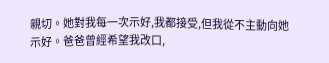親切。她對我每一次示好,我都接受,但我從不主動向她示好。爸爸曾經希望我改口,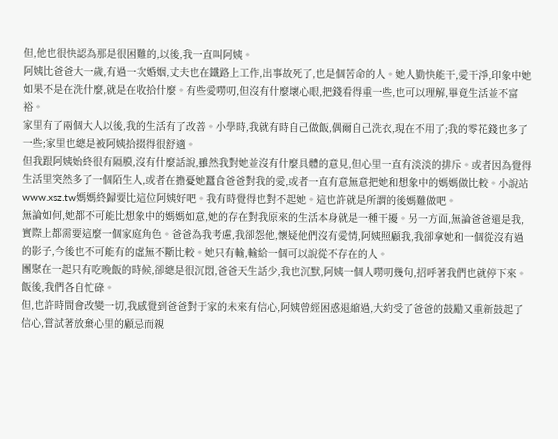但,他也很快認為那是很困難的,以後,我一直叫阿姨。
阿姨比爸爸大一歲,有過一次婚姻,丈夫也在鐵路上工作,出事故死了,也是個苦命的人。她人勤快能干,愛干淨,印象中她如果不是在洗什麼,就是在收拾什麼。有些愛嘮叨,但沒有什麼壞心眼,把錢看得重一些,也可以理解,畢竟生活並不富裕。
家里有了兩個大人以後,我的生活有了改善。小學時,我就有時自己做飯,偶爾自己洗衣,現在不用了;我的零花錢也多了一些;家里也總是被阿姨拾掇得很舒適。
但我跟阿姨始終很有隔膜,沒有什麼話說,雖然我對她並沒有什麼具體的意見,但心里一直有淡淡的排斥。或者因為覺得生活里突然多了一個陌生人,或者在擔憂她蠶食爸爸對我的愛,或者一直有意無意把她和想象中的媽媽做比較。小說站
www.xsz.tw媽媽終歸要比這位阿姨好吧。我有時覺得也對不起她。這也許就是所謂的後媽難做吧。
無論如何,她都不可能比想象中的媽媽如意,她的存在對我原來的生活本身就是一種干擾。另一方面,無論爸爸還是我,實際上都需要這麼一個家庭角色。爸爸為我考慮,我卻怨他,懷疑他們沒有愛情,阿姨照顧我,我卻拿她和一個從沒有過的影子,今後也不可能有的虛無不斷比較。她只有輸,輸給一個可以說從不存在的人。
團聚在一起只有吃晚飯的時候,卻總是很沉悶,爸爸天生話少,我也沉默,阿姨一個人嘮叨幾句,招呼著我們也就停下來。飯後,我們各自忙碌。
但,也許時間會改變一切,我感覺到爸爸對于家的未來有信心,阿姨曾經困惑退縮過,大約受了爸爸的鼓勵又重新鼓起了信心,嘗試著放棄心里的顧忌而親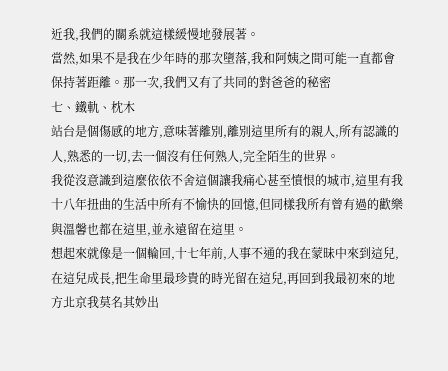近我,我們的關系就這樣緩慢地發展著。
當然,如果不是我在少年時的那次墮落,我和阿姨之間可能一直都會保持著距離。那一次,我們又有了共同的對爸爸的秘密
七、鐵軌、枕木
站台是個傷感的地方,意味著離別,離別這里所有的親人,所有認識的人,熟悉的一切,去一個沒有任何熟人,完全陌生的世界。
我從沒意識到這麼依依不舍這個讓我痛心甚至憤恨的城市,這里有我十八年扭曲的生活中所有不愉快的回憶,但同樣我所有曾有過的歡樂與溫馨也都在這里,並永遠留在這里。
想起來就像是一個輪回,十七年前,人事不通的我在蒙昧中來到這兒,在這兒成長,把生命里最珍貴的時光留在這兒,再回到我最初來的地方北京我莫名其妙出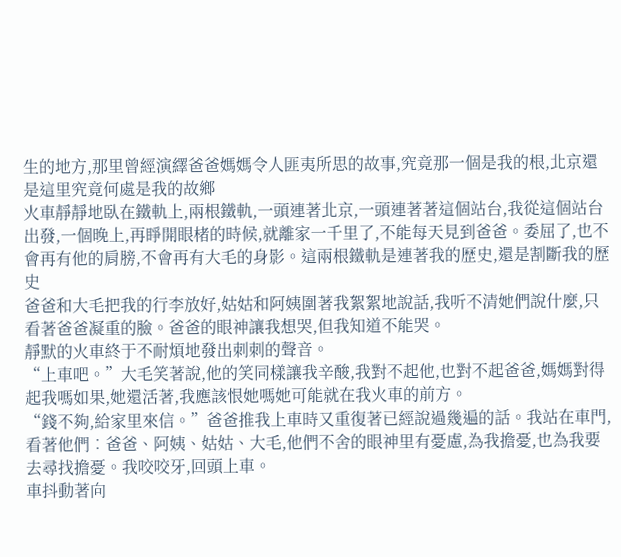生的地方,那里曾經演繹爸爸媽媽令人匪夷所思的故事,究竟那一個是我的根,北京還是這里究竟何處是我的故鄉
火車靜靜地臥在鐵軌上,兩根鐵軌,一頭連著北京,一頭連著著這個站台,我從這個站台出發,一個晚上,再睜開眼楮的時候,就離家一千里了,不能每天見到爸爸。委屈了,也不會再有他的肩膀,不會再有大毛的身影。這兩根鐵軌是連著我的歷史,還是割斷我的歷史
爸爸和大毛把我的行李放好,姑姑和阿姨圍著我絮絮地說話,我听不清她們說什麼,只看著爸爸凝重的臉。爸爸的眼神讓我想哭,但我知道不能哭。
靜默的火車終于不耐煩地發出刺刺的聲音。
“上車吧。”大毛笑著說,他的笑同樣讓我辛酸,我對不起他,也對不起爸爸,媽媽對得起我嗎如果,她還活著,我應該恨她嗎她可能就在我火車的前方。
“錢不夠,給家里來信。”爸爸推我上車時又重復著已經說過幾遍的話。我站在車門,看著他們︰爸爸、阿姨、姑姑、大毛,他們不舍的眼神里有憂慮,為我擔憂,也為我要去尋找擔憂。我咬咬牙,回頭上車。
車抖動著向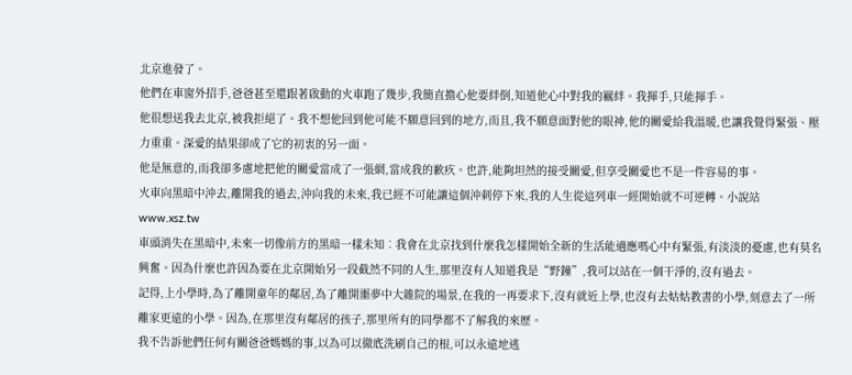北京進發了。
他們在車窗外招手,爸爸甚至還跟著啟動的火車跑了幾步,我簡直擔心他要絆倒,知道他心中對我的羈絆。我揮手,只能揮手。
他很想送我去北京,被我拒絕了。我不想他回到他可能不願意回到的地方,而且,我不願意面對他的眼神,他的關愛給我溫暖,也讓我覺得緊張、壓力重重。深愛的結果卻成了它的初衷的另一面。
他是無意的,而我卻多慮地把他的關愛當成了一張網,當成我的歉疚。也許,能夠坦然的接受關愛,但享受關愛也不是一件容易的事。
火車向黑暗中沖去,離開我的過去,沖向我的未來,我已經不可能讓這個沖刺停下來,我的人生從這列車一經開始就不可逆轉。小說站
www.xsz.tw
車頭消失在黑暗中,未來一切像前方的黑暗一樣未知︰我會在北京找到什麼我怎樣開始全新的生活能適應嗎心中有緊張,有淡淡的憂慮,也有莫名興奮。因為什麼也許因為要在北京開始另一段截然不同的人生,那里沒有人知道我是“野鐘”,我可以站在一個干淨的,沒有過去。
記得,上小學時,為了離開童年的鄰居,為了離開噩夢中大雜院的場景,在我的一再要求下,沒有就近上學,也沒有去姑姑教書的小學,刻意去了一所離家更遠的小學。因為,在那里沒有鄰居的孩子,那里所有的同學都不了解我的來歷。
我不告訴他們任何有關爸爸媽媽的事,以為可以徹底洗刷自己的根,可以永遠地逃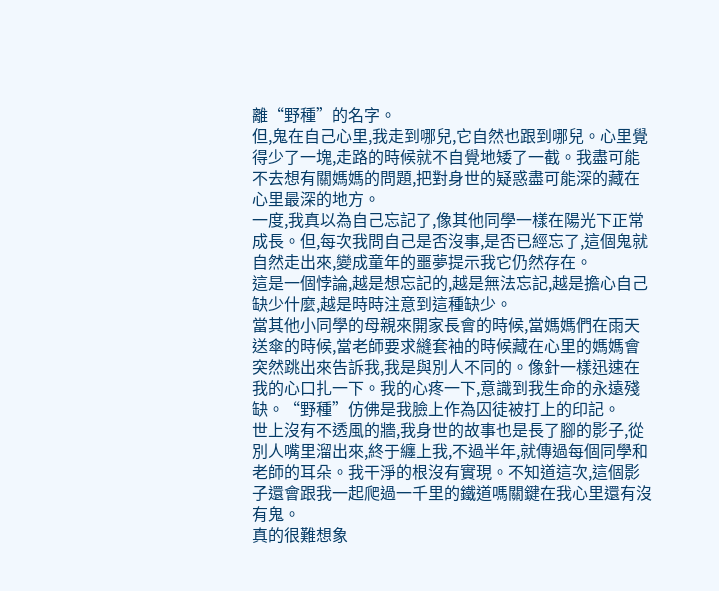離“野種”的名字。
但,鬼在自己心里,我走到哪兒,它自然也跟到哪兒。心里覺得少了一塊,走路的時候就不自覺地矮了一截。我盡可能不去想有關媽媽的問題,把對身世的疑惑盡可能深的藏在心里最深的地方。
一度,我真以為自己忘記了,像其他同學一樣在陽光下正常成長。但,每次我問自己是否沒事,是否已經忘了,這個鬼就自然走出來,變成童年的噩夢提示我它仍然存在。
這是一個悖論,越是想忘記的,越是無法忘記,越是擔心自己缺少什麼,越是時時注意到這種缺少。
當其他小同學的母親來開家長會的時候,當媽媽們在雨天送傘的時候,當老師要求縫套袖的時候藏在心里的媽媽會突然跳出來告訴我,我是與別人不同的。像針一樣迅速在我的心口扎一下。我的心疼一下,意識到我生命的永遠殘缺。“野種”仿佛是我臉上作為囚徒被打上的印記。
世上沒有不透風的牆,我身世的故事也是長了腳的影子,從別人嘴里溜出來,終于纏上我,不過半年,就傳過每個同學和老師的耳朵。我干淨的根沒有實現。不知道這次,這個影子還會跟我一起爬過一千里的鐵道嗎關鍵在我心里還有沒有鬼。
真的很難想象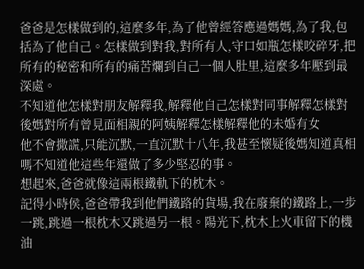爸爸是怎樣做到的,這麼多年,為了他曾經答應過媽媽,為了我,包括為了他自己。怎樣做到對我,對所有人,守口如瓶怎樣咬碎牙,把所有的秘密和所有的痛苦爛到自己一個人肚里,這麼多年壓到最深處。
不知道他怎樣對朋友解釋我,解釋他自己怎樣對同事解釋怎樣對後媽對所有曾見面相親的阿姨解釋怎樣解釋他的未婚有女
他不會撒謊,只能沉默,一直沉默十八年,我甚至懷疑後媽知道真相嗎不知道他這些年還做了多少堅忍的事。
想起來,爸爸就像這兩根鐵軌下的枕木。
記得小時侯,爸爸帶我到他們鐵路的貨場,我在廢棄的鐵路上,一步一跳,跳過一根枕木又跳過另一根。陽光下,枕木上火車留下的機油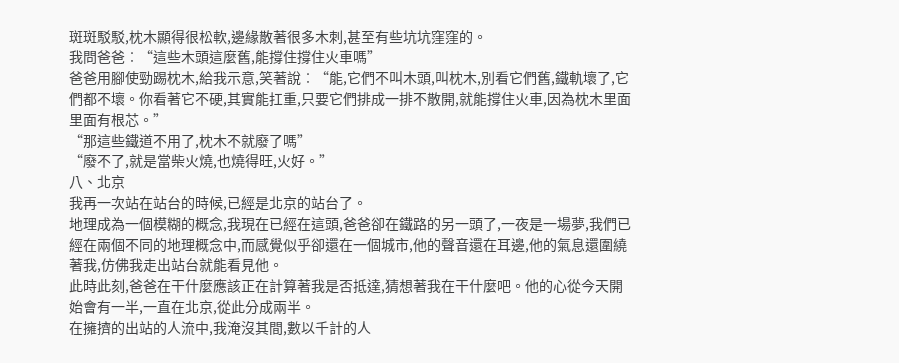斑斑駁駁,枕木顯得很松軟,邊緣散著很多木刺,甚至有些坑坑窪窪的。
我問爸爸︰“這些木頭這麼舊,能撐住撐住火車嗎”
爸爸用腳使勁踢枕木,給我示意,笑著說︰“能,它們不叫木頭,叫枕木,別看它們舊,鐵軌壞了,它們都不壞。你看著它不硬,其實能扛重,只要它們排成一排不散開,就能撐住火車,因為枕木里面里面有根芯。”
“那這些鐵道不用了,枕木不就廢了嗎”
“廢不了,就是當柴火燒,也燒得旺,火好。”
八、北京
我再一次站在站台的時候,已經是北京的站台了。
地理成為一個模糊的概念,我現在已經在這頭,爸爸卻在鐵路的另一頭了,一夜是一場夢,我們已經在兩個不同的地理概念中,而感覺似乎卻還在一個城市,他的聲音還在耳邊,他的氣息還圍繞著我,仿佛我走出站台就能看見他。
此時此刻,爸爸在干什麼應該正在計算著我是否抵達,猜想著我在干什麼吧。他的心從今天開始會有一半,一直在北京,從此分成兩半。
在擁擠的出站的人流中,我淹沒其間,數以千計的人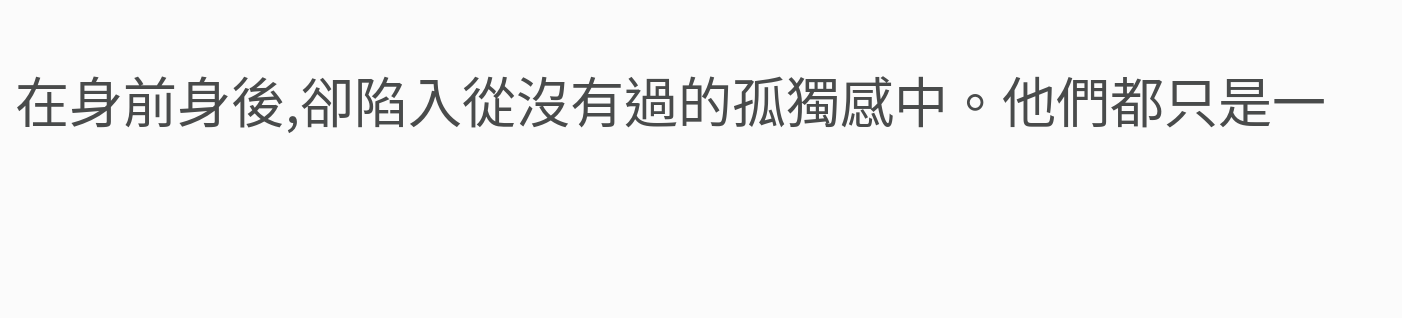在身前身後,卻陷入從沒有過的孤獨感中。他們都只是一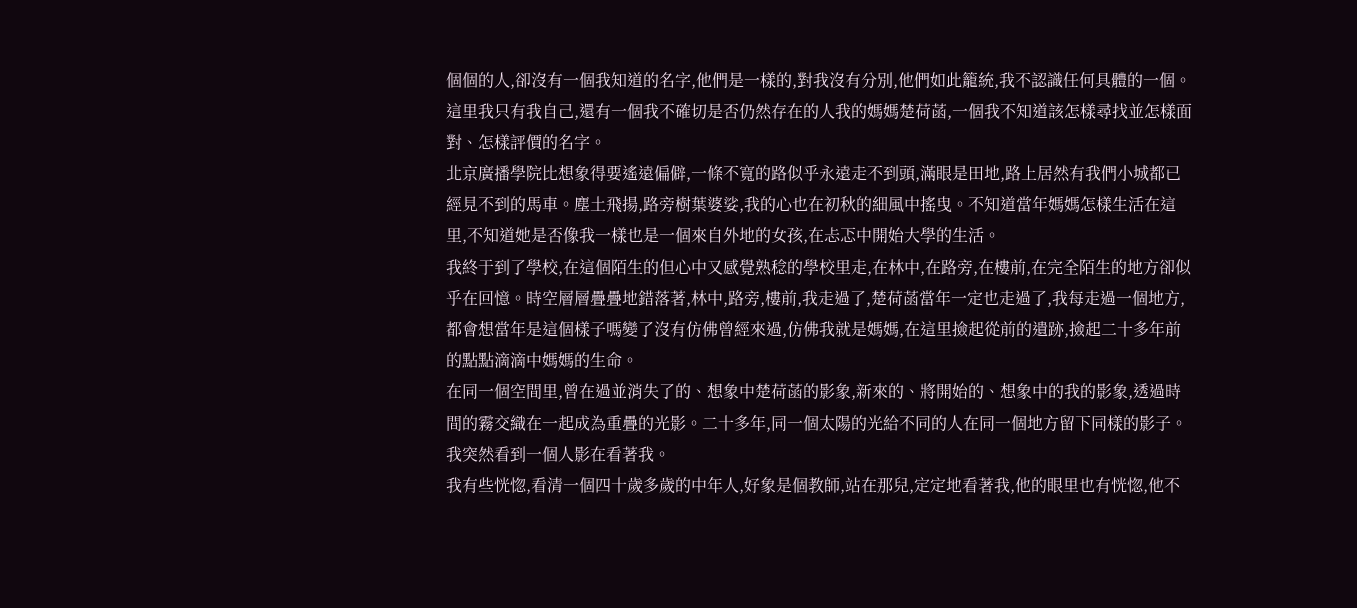個個的人,卻沒有一個我知道的名字,他們是一樣的,對我沒有分別,他們如此籠統,我不認識任何具體的一個。這里我只有我自己,還有一個我不確切是否仍然存在的人我的媽媽楚荷菡,一個我不知道該怎樣尋找並怎樣面對、怎樣評價的名字。
北京廣播學院比想象得要遙遠偏僻,一條不寬的路似乎永遠走不到頭,滿眼是田地,路上居然有我們小城都已經見不到的馬車。塵土飛揚,路旁樹葉婆娑,我的心也在初秋的細風中搖曳。不知道當年媽媽怎樣生活在這里,不知道她是否像我一樣也是一個來自外地的女孩,在忐忑中開始大學的生活。
我終于到了學校,在這個陌生的但心中又感覺熟稔的學校里走,在林中,在路旁,在樓前,在完全陌生的地方卻似乎在回憶。時空層層疊疊地錯落著,林中,路旁,樓前,我走過了,楚荷菡當年一定也走過了,我每走過一個地方,都會想當年是這個樣子嗎變了沒有仿佛曾經來過,仿佛我就是媽媽,在這里撿起從前的遺跡,撿起二十多年前的點點滴滴中媽媽的生命。
在同一個空間里,曾在過並消失了的、想象中楚荷菡的影象,新來的、將開始的、想象中的我的影象,透過時間的霧交織在一起成為重疊的光影。二十多年,同一個太陽的光給不同的人在同一個地方留下同樣的影子。
我突然看到一個人影在看著我。
我有些恍惚,看清一個四十歲多歲的中年人,好象是個教師,站在那兒,定定地看著我,他的眼里也有恍惚,他不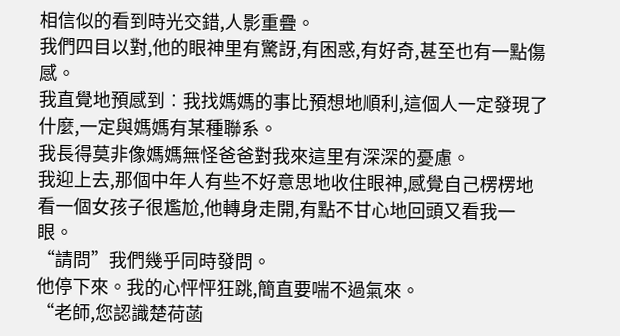相信似的看到時光交錯,人影重疊。
我們四目以對,他的眼神里有驚訝,有困惑,有好奇,甚至也有一點傷感。
我直覺地預感到︰我找媽媽的事比預想地順利,這個人一定發現了什麼,一定與媽媽有某種聯系。
我長得莫非像媽媽無怪爸爸對我來這里有深深的憂慮。
我迎上去,那個中年人有些不好意思地收住眼神,感覺自己楞楞地看一個女孩子很尷尬,他轉身走開,有點不甘心地回頭又看我一眼。
“請問”我們幾乎同時發問。
他停下來。我的心怦怦狂跳,簡直要喘不過氣來。
“老師,您認識楚荷菡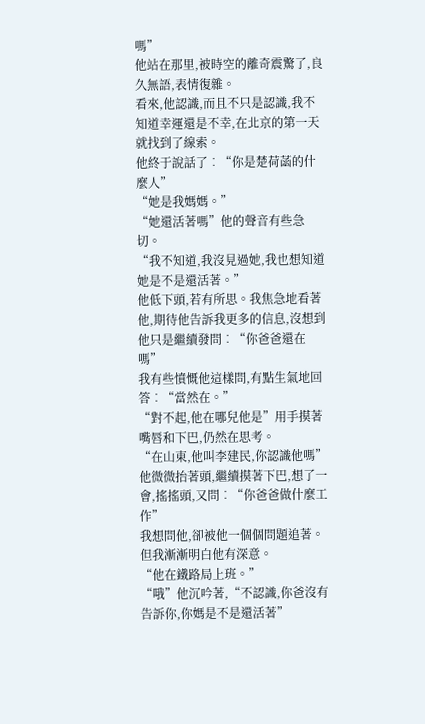嗎”
他站在那里,被時空的離奇震驚了,良久無語,表情復雜。
看來,他認識,而且不只是認識,我不知道幸運還是不幸,在北京的第一天就找到了線索。
他終于說話了︰“你是楚荷菡的什麼人”
“她是我媽媽。”
“她還活著嗎”他的聲音有些急切。
“我不知道,我沒見過她,我也想知道她是不是還活著。”
他低下頭,若有所思。我焦急地看著他,期待他告訴我更多的信息,沒想到他只是繼續發問︰“你爸爸還在嗎”
我有些憤慨他這樣問,有點生氣地回答︰“當然在。”
“對不起,他在哪兒他是”用手摸著嘴唇和下巴,仍然在思考。
“在山東,他叫李建民,你認識他嗎”
他微微抬著頭,繼續摸著下巴,想了一會,搖搖頭,又問︰“你爸爸做什麼工作”
我想問他,卻被他一個個問題追著。但我漸漸明白他有深意。
“他在鐵路局上班。”
“哦”他沉吟著,“不認識,你爸沒有告訴你,你媽是不是還活著”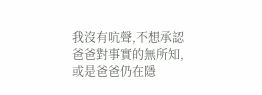我沒有吭聲,不想承認爸爸對事實的無所知,或是爸爸仍在隱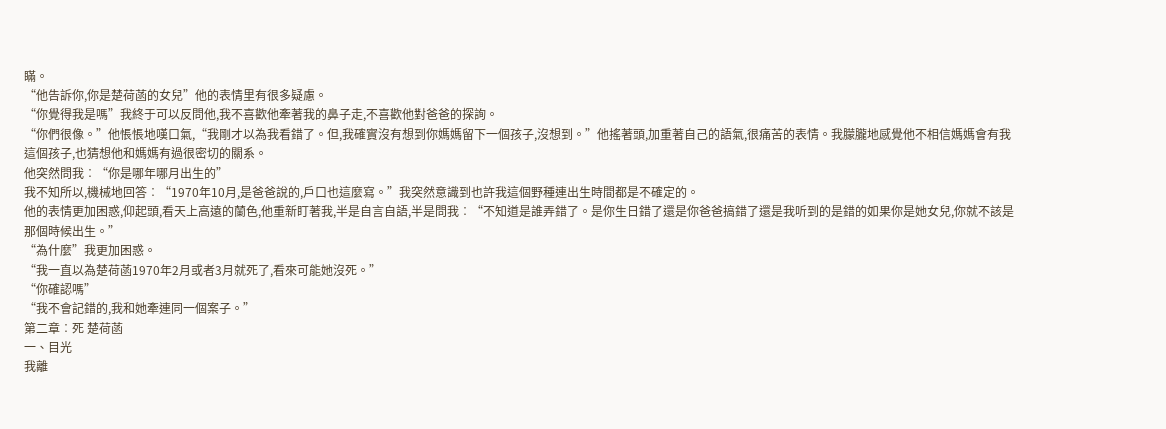瞞。
“他告訴你,你是楚荷菡的女兒”他的表情里有很多疑慮。
“你覺得我是嗎”我終于可以反問他,我不喜歡他牽著我的鼻子走,不喜歡他對爸爸的探詢。
“你們很像。”他悵悵地嘆口氣,“我剛才以為我看錯了。但,我確實沒有想到你媽媽留下一個孩子,沒想到。”他搖著頭,加重著自己的語氣,很痛苦的表情。我朦朧地感覺他不相信媽媽會有我這個孩子,也猜想他和媽媽有過很密切的關系。
他突然問我︰“你是哪年哪月出生的”
我不知所以,機械地回答︰“1970年10月,是爸爸說的,戶口也這麼寫。”我突然意識到也許我這個野種連出生時間都是不確定的。
他的表情更加困惑,仰起頭,看天上高遠的蘭色,他重新盯著我,半是自言自語,半是問我︰“不知道是誰弄錯了。是你生日錯了還是你爸爸搞錯了還是我听到的是錯的如果你是她女兒,你就不該是那個時候出生。”
“為什麼”我更加困惑。
“我一直以為楚荷菡1970年2月或者3月就死了,看來可能她沒死。”
“你確認嗎”
“我不會記錯的,我和她牽連同一個案子。”
第二章︰死 楚荷菡
一、目光
我離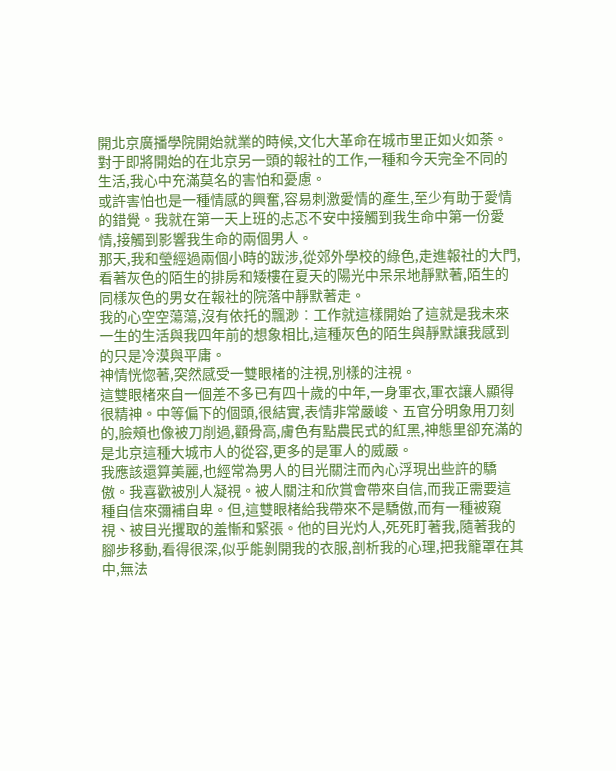開北京廣播學院開始就業的時候,文化大革命在城市里正如火如荼。對于即將開始的在北京另一頭的報社的工作,一種和今天完全不同的生活,我心中充滿莫名的害怕和憂慮。
或許害怕也是一種情感的興奮,容易刺激愛情的產生,至少有助于愛情的錯覺。我就在第一天上班的忐忑不安中接觸到我生命中第一份愛情,接觸到影響我生命的兩個男人。
那天,我和瑩經過兩個小時的跋涉,從郊外學校的綠色,走進報社的大門,看著灰色的陌生的排房和矮樓在夏天的陽光中呆呆地靜默著,陌生的同樣灰色的男女在報社的院落中靜默著走。
我的心空空蕩蕩,沒有依托的飄渺︰工作就這樣開始了這就是我未來一生的生活與我四年前的想象相比,這種灰色的陌生與靜默讓我感到的只是冷漠與平庸。
神情恍惚著,突然感受一雙眼楮的注視,別樣的注視。
這雙眼楮來自一個差不多已有四十歲的中年,一身軍衣,軍衣讓人顯得很精神。中等偏下的個頭,很結實,表情非常嚴峻、五官分明象用刀刻的,臉頰也像被刀削過,顴骨高,膚色有點農民式的紅黑,神態里卻充滿的是北京這種大城市人的從容,更多的是軍人的威嚴。
我應該還算美麗,也經常為男人的目光關注而內心浮現出些許的驕傲。我喜歡被別人凝視。被人關注和欣賞會帶來自信,而我正需要這種自信來彌補自卑。但,這雙眼楮給我帶來不是驕傲,而有一種被窺視、被目光攫取的羞慚和緊張。他的目光灼人,死死盯著我,隨著我的腳步移動,看得很深,似乎能剝開我的衣服,剖析我的心理,把我籠罩在其中,無法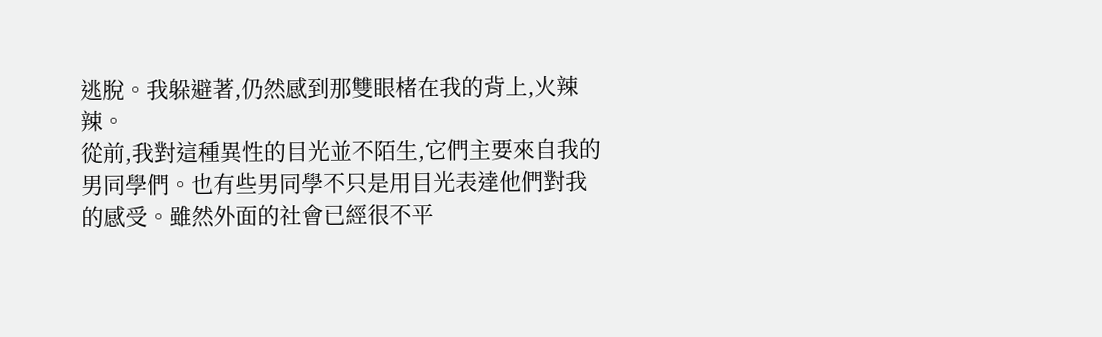逃脫。我躲避著,仍然感到那雙眼楮在我的背上,火辣辣。
從前,我對這種異性的目光並不陌生,它們主要來自我的男同學們。也有些男同學不只是用目光表達他們對我的感受。雖然外面的社會已經很不平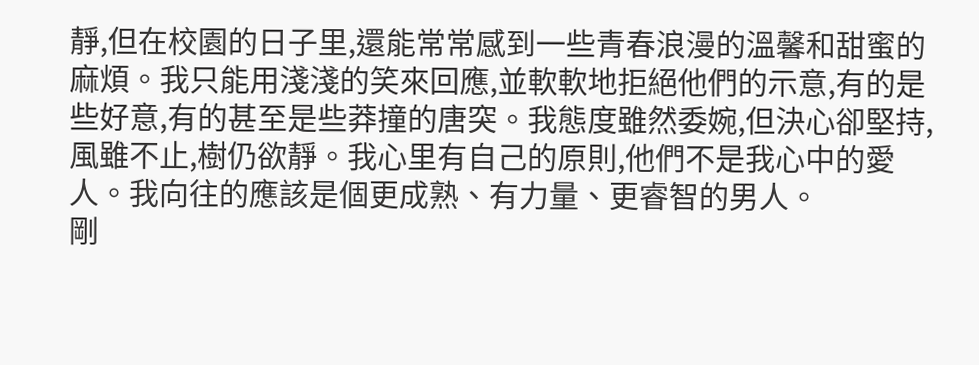靜,但在校園的日子里,還能常常感到一些青春浪漫的溫馨和甜蜜的麻煩。我只能用淺淺的笑來回應,並軟軟地拒絕他們的示意,有的是些好意,有的甚至是些莽撞的唐突。我態度雖然委婉,但決心卻堅持,風雖不止,樹仍欲靜。我心里有自己的原則,他們不是我心中的愛人。我向往的應該是個更成熟、有力量、更睿智的男人。
剛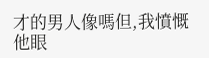才的男人像嗎但,我憤慨他眼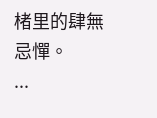楮里的肆無忌憚。
...